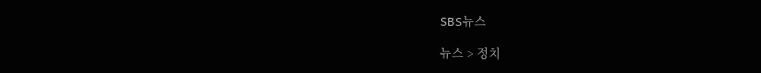SBS뉴스

뉴스 > 정치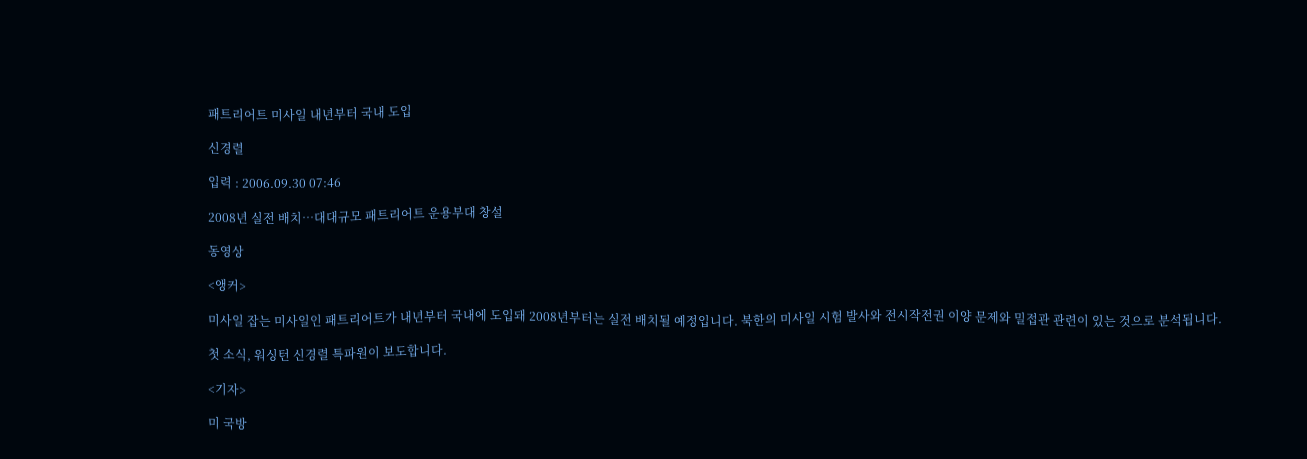패트리어트 미사일 내년부터 국내 도입

신경렬

입력 : 2006.09.30 07:46

2008년 실전 배치…대대규모 패트리어트 운용부대 창설

동영상

<앵커>

미사일 잡는 미사일인 패트리어트가 내년부터 국내에 도입돼 2008년부터는 실전 배치될 예정입니다. 북한의 미사일 시험 발사와 전시작전권 이양 문제와 밀접관 관련이 있는 것으로 분석됩니다.

첫 소식, 워싱턴 신경렬 특파원이 보도합니다.

<기자>

미 국방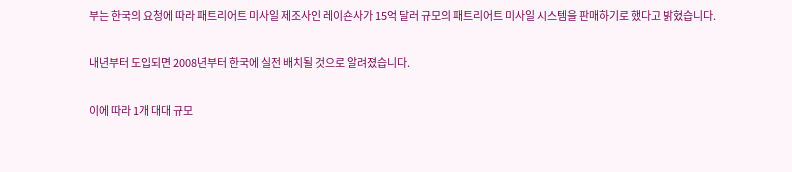부는 한국의 요청에 따라 패트리어트 미사일 제조사인 레이숀사가 15억 달러 규모의 패트리어트 미사일 시스템을 판매하기로 했다고 밝혔습니다.

내년부터 도입되면 2008년부터 한국에 실전 배치될 것으로 알려졌습니다.

이에 따라 1개 대대 규모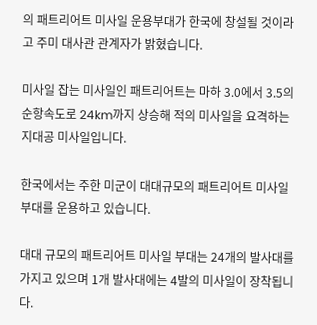의 패트리어트 미사일 운용부대가 한국에 창설될 것이라고 주미 대사관 관계자가 밝혔습니다.

미사일 잡는 미사일인 패트리어트는 마하 3.0에서 3.5의 순항속도로 24km까지 상승해 적의 미사일을 요격하는 지대공 미사일입니다.

한국에서는 주한 미군이 대대규모의 패트리어트 미사일 부대를 운용하고 있습니다.

대대 규모의 패트리어트 미사일 부대는 24개의 발사대를 가지고 있으며 1개 발사대에는 4발의 미사일이 장착됩니다.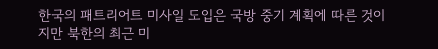한국의 패트리어트 미사일 도입은 국방 중기 계획에 따른 것이지만 북한의 최근 미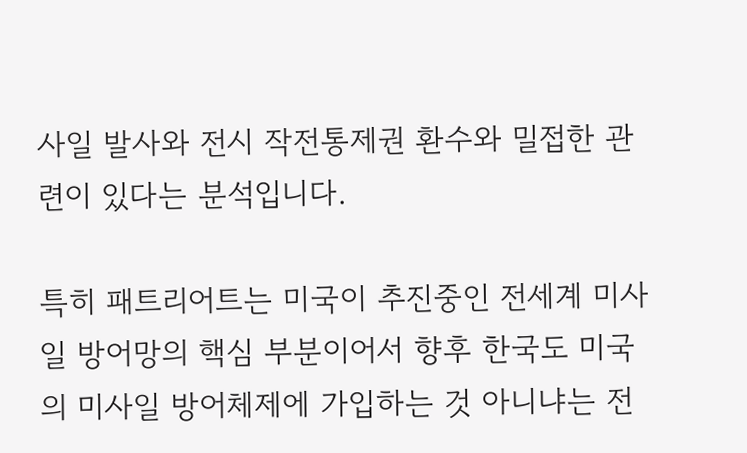사일 발사와 전시 작전통제권 환수와 밀접한 관련이 있다는 분석입니다.

특히 패트리어트는 미국이 추진중인 전세계 미사일 방어망의 핵심 부분이어서 향후 한국도 미국의 미사일 방어체제에 가입하는 것 아니냐는 전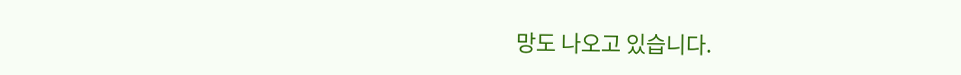망도 나오고 있습니다.